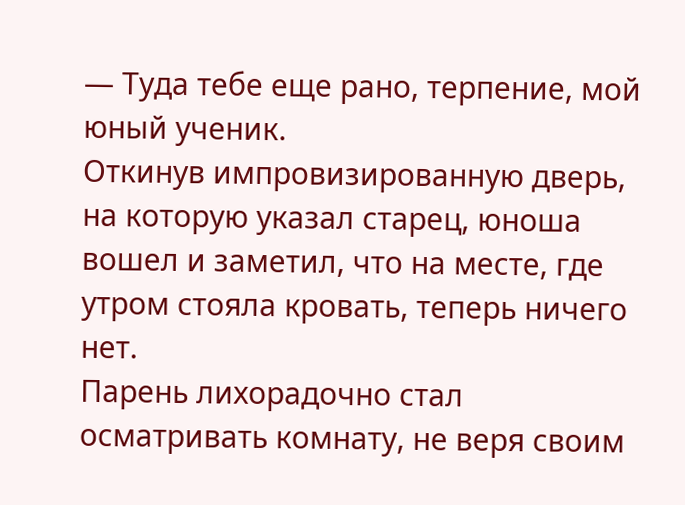— Туда тебе еще рано, терпение, мой юный ученик.
Откинув импровизированную дверь, на которую указал старец, юноша вошел и заметил, что на месте, где утром стояла кровать, теперь ничего нет.
Парень лихорадочно стал осматривать комнату, не веря своим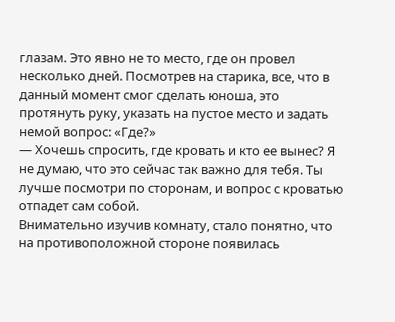глазам. Это явно не то место, где он провел несколько дней. Посмотрев на старика, все, что в данный момент смог сделать юноша, это протянуть руку, указать на пустое место и задать немой вопрос: «Где?»
— Хочешь спросить, где кровать и кто ее вынес? Я не думаю, что это сейчас так важно для тебя. Ты лучше посмотри по сторонам, и вопрос с кроватью отпадет сам собой.
Внимательно изучив комнату, стало понятно, что на противоположной стороне появилась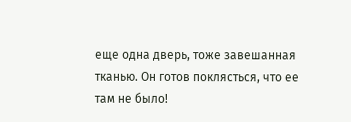еще одна дверь, тоже завешанная тканью. Он готов поклясться, что ее там не было!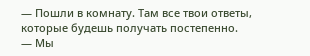— Пошли в комнату. Там все твои ответы, которые будешь получать постепенно.
— Мы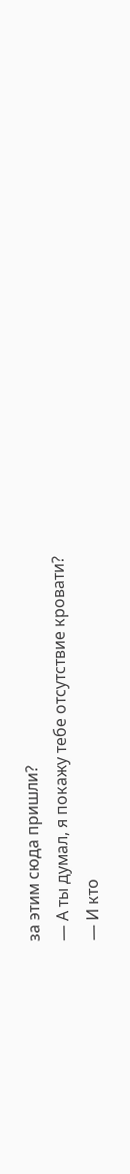за этим сюда пришли?
— А ты думал, я покажу тебе отсутствие кровати?
— И кто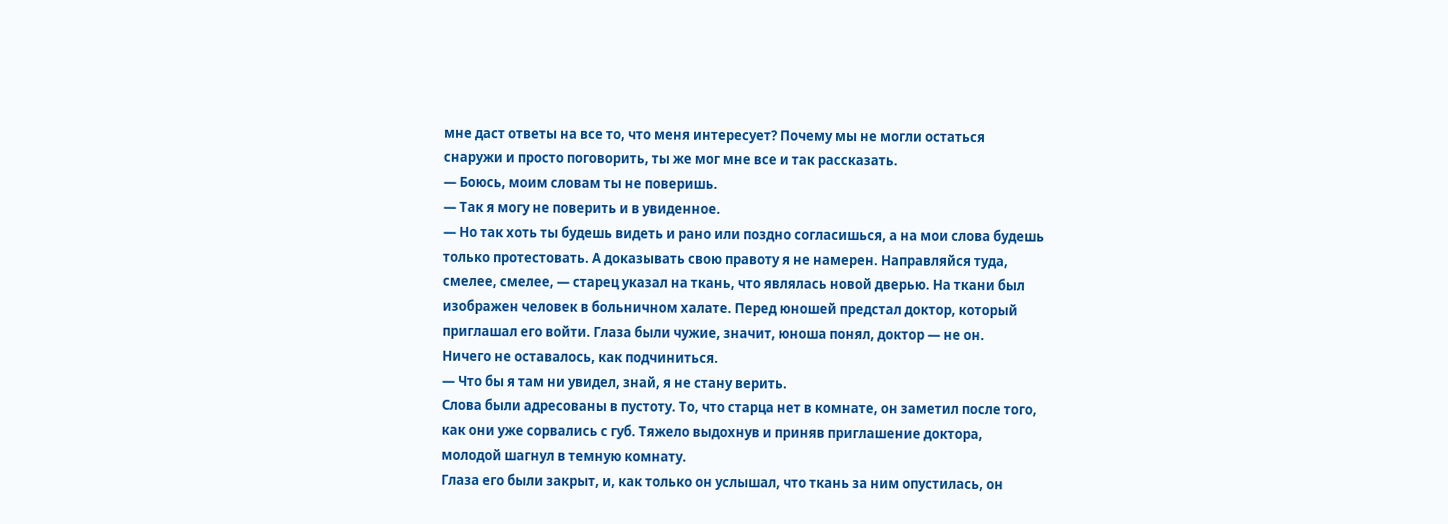мне даст ответы на все то, что меня интересует? Почему мы не могли остаться снаружи и просто поговорить, ты же мог мне все и так рассказать.
— Боюсь, моим словам ты не поверишь.
— Так я могу не поверить и в увиденное.
— Но так хоть ты будешь видеть и рано или поздно согласишься, а на мои слова будешь только протестовать. А доказывать свою правоту я не намерен. Направляйся туда, смелее, смелее, — старец указал на ткань, что являлась новой дверью. На ткани был изображен человек в больничном халате. Перед юношей предстал доктор, который приглашал его войти. Глаза были чужие, значит, юноша понял, доктор — не он.
Ничего не оставалось, как подчиниться.
— Что бы я там ни увидел, знай, я не стану верить.
Слова были адресованы в пустоту. То, что старца нет в комнате, он заметил после того, как они уже сорвались с губ. Тяжело выдохнув и приняв приглашение доктора, молодой шагнул в темную комнату.
Глаза его были закрыт, и, как только он услышал, что ткань за ним опустилась, он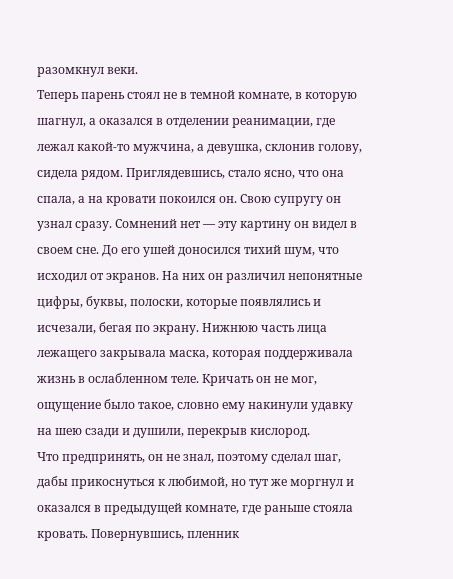разомкнул веки.
Теперь парень стоял не в темной комнате, в которую шагнул, а оказался в отделении реанимации, где лежал какой-то мужчина, а девушка, склонив голову, сидела рядом. Приглядевшись, стало ясно, что она спала, а на кровати покоился он. Свою супругу он узнал сразу. Сомнений нет — эту картину он видел в своем сне. До его ушей доносился тихий шум, что исходил от экранов. На них он различил непонятные цифры, буквы, полоски, которые появлялись и исчезали, бегая по экрану. Нижнюю часть лица лежащего закрывала маска, которая поддерживала жизнь в ослабленном теле. Кричать он не мог, ощущение было такое, словно ему накинули удавку на шею сзади и душили, перекрыв кислород.
Что предпринять, он не знал, поэтому сделал шаг, дабы прикоснуться к любимой, но тут же моргнул и оказался в предыдущей комнате, где раньше стояла кровать. Повернувшись, пленник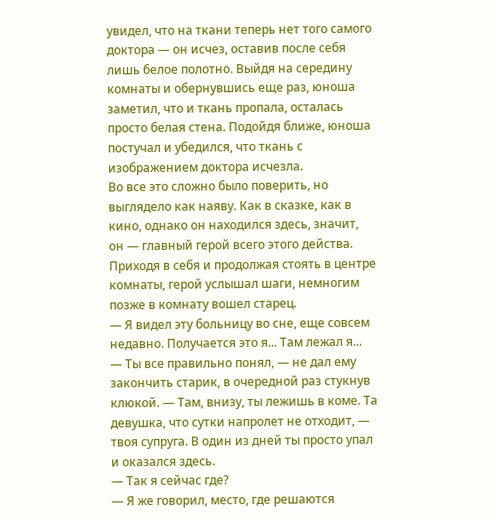увидел, что на ткани теперь нет того самого доктора — он исчез, оставив после себя лишь белое полотно. Выйдя на середину комнаты и обернувшись еще раз, юноша заметил, что и ткань пропала, осталась просто белая стена. Подойдя ближе, юноша постучал и убедился, что ткань с изображением доктора исчезла.
Во все это сложно было поверить, но выглядело как наяву. Как в сказке, как в кино, однако он находился здесь, значит, он — главный герой всего этого действа.
Приходя в себя и продолжая стоять в центре комнаты, герой услышал шаги, немногим позже в комнату вошел старец.
— Я видел эту больницу во сне, еще совсем недавно. Получается это я... Там лежал я...
— Ты все правильно понял, — не дал ему закончить старик, в очередной раз стукнув клюкой. — Там, внизу, ты лежишь в коме. Та девушка, что сутки напролет не отходит, — твоя супруга. В один из дней ты просто упал и оказался здесь.
— Так я сейчас где?
— Я же говорил, место, где решаются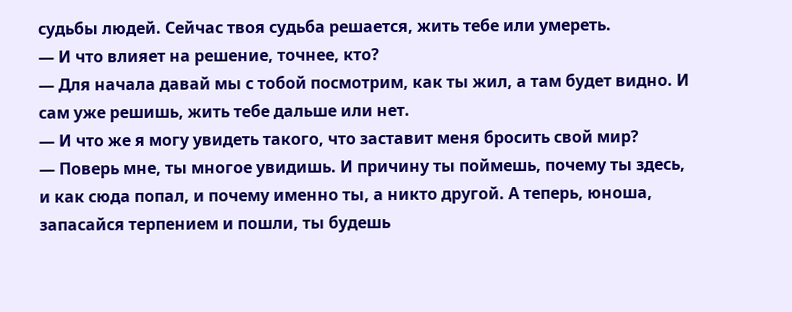судьбы людей. Сейчас твоя судьба решается, жить тебе или умереть.
— И что влияет на решение, точнее, кто?
— Для начала давай мы с тобой посмотрим, как ты жил, а там будет видно. И сам уже решишь, жить тебе дальше или нет.
— И что же я могу увидеть такого, что заставит меня бросить свой мир?
— Поверь мне, ты многое увидишь. И причину ты поймешь, почему ты здесь, и как сюда попал, и почему именно ты, а никто другой. А теперь, юноша, запасайся терпением и пошли, ты будешь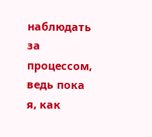наблюдать за процессом, ведь пока я, как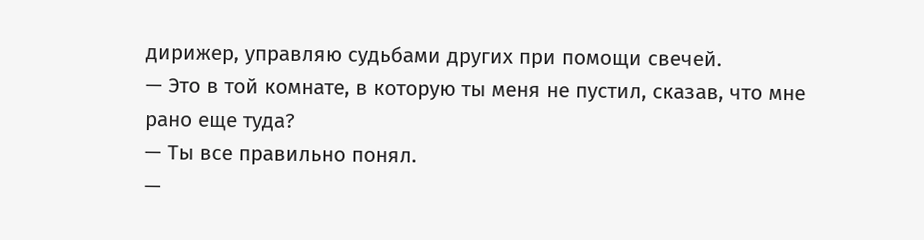дирижер, управляю судьбами других при помощи свечей.
— Это в той комнате, в которую ты меня не пустил, сказав, что мне рано еще туда?
— Ты все правильно понял.
—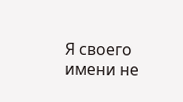Я своего имени не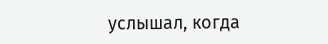услышал, когда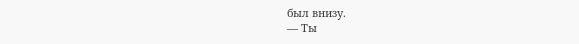был внизу.
— Ты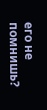его не помнишь?